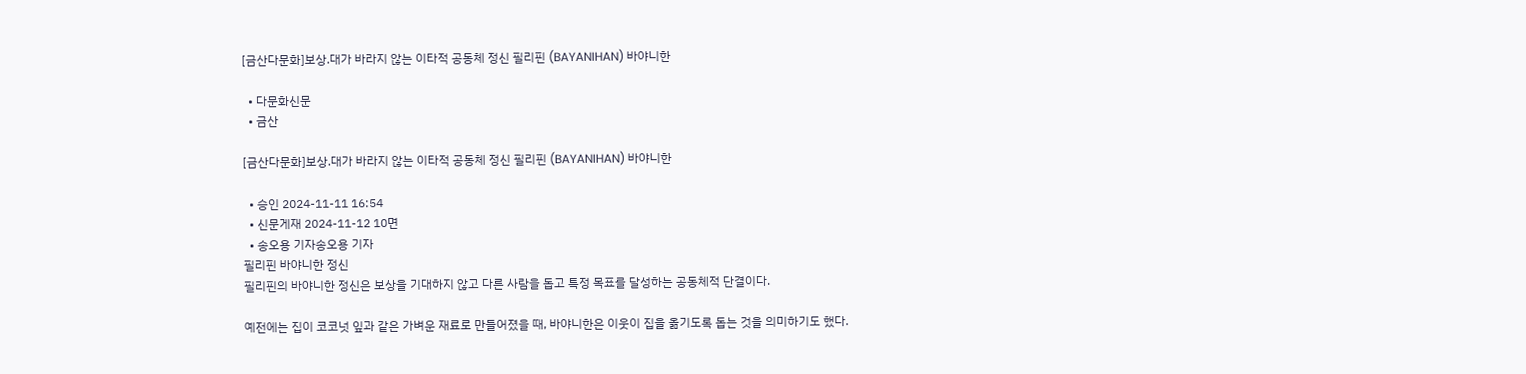[금산다문화]보상.대가 바라지 않는 이타적 공동체 정신 필리핀 (BAYANIHAN) 바야니한

  • 다문화신문
  • 금산

[금산다문화]보상.대가 바라지 않는 이타적 공동체 정신 필리핀 (BAYANIHAN) 바야니한

  • 승인 2024-11-11 16:54
  • 신문게재 2024-11-12 10면
  • 송오용 기자송오용 기자
필리핀 바야니한 정신
필리핀의 바야니한 정신은 보상을 기대하지 않고 다른 사람을 돕고 특정 목표를 달성하는 공동체적 단결이다.

예전에는 집이 코코넛 잎과 같은 가벼운 재료로 만들어졌을 때, 바야니한은 이웃이 집을 옮기도록 돕는 것을 의미하기도 했다.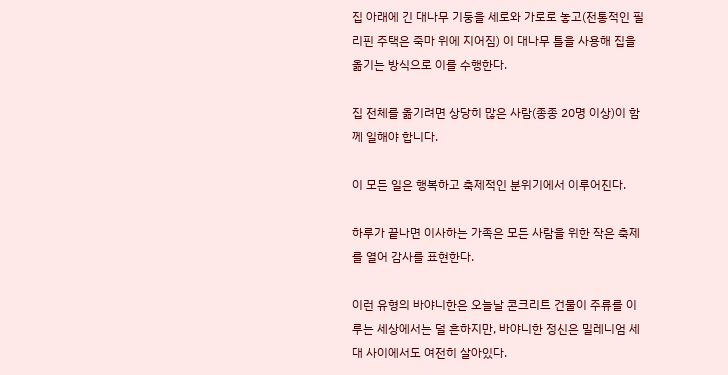집 아래에 긴 대나무 기둥을 세로와 가로로 놓고(전통적인 필리핀 주택은 죽마 위에 지어짐) 이 대나무 틀을 사용해 집을 옮기는 방식으로 이를 수행한다.

집 전체를 옮기려면 상당히 많은 사람(종종 20명 이상)이 함께 일해야 합니다.

이 모든 일은 행복하고 축제적인 분위기에서 이루어진다.

하루가 끝나면 이사하는 가족은 모든 사람을 위한 작은 축제를 열어 감사를 표현한다.

이런 유형의 바야니한은 오늘날 콘크리트 건물이 주류를 이루는 세상에서는 덜 흔하지만, 바야니한 정신은 밀레니엄 세대 사이에서도 여전히 살아있다.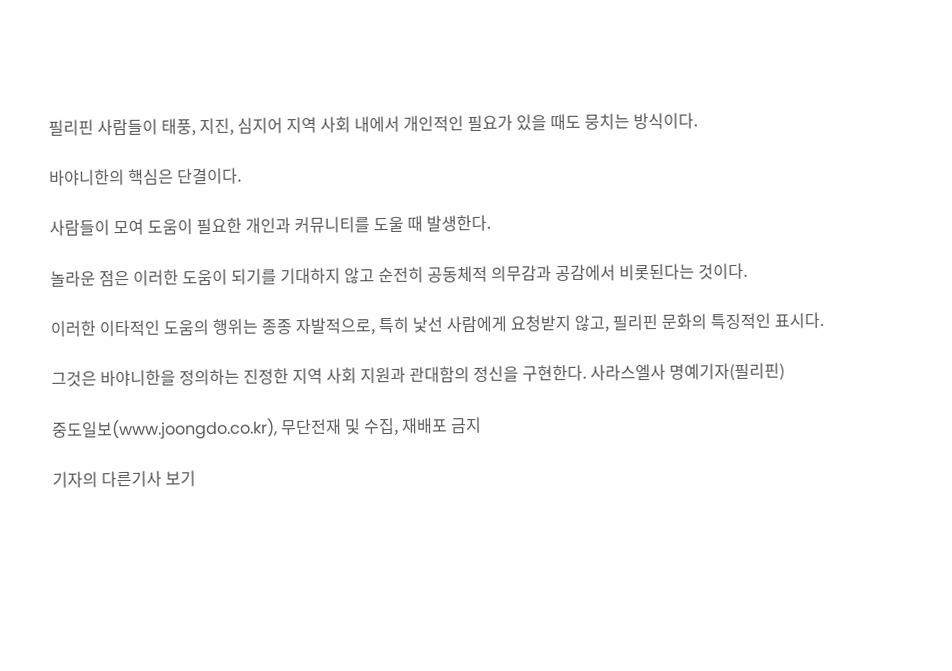필리핀 사람들이 태풍, 지진, 심지어 지역 사회 내에서 개인적인 필요가 있을 때도 뭉치는 방식이다.

바야니한의 핵심은 단결이다.

사람들이 모여 도움이 필요한 개인과 커뮤니티를 도울 때 발생한다.

놀라운 점은 이러한 도움이 되기를 기대하지 않고 순전히 공동체적 의무감과 공감에서 비롯된다는 것이다.

이러한 이타적인 도움의 행위는 종종 자발적으로, 특히 낯선 사람에게 요청받지 않고, 필리핀 문화의 특징적인 표시다.

그것은 바야니한을 정의하는 진정한 지역 사회 지원과 관대함의 정신을 구현한다. 사라스엘사 명예기자(필리핀)

중도일보(www.joongdo.co.kr), 무단전재 및 수집, 재배포 금지

기자의 다른기사 보기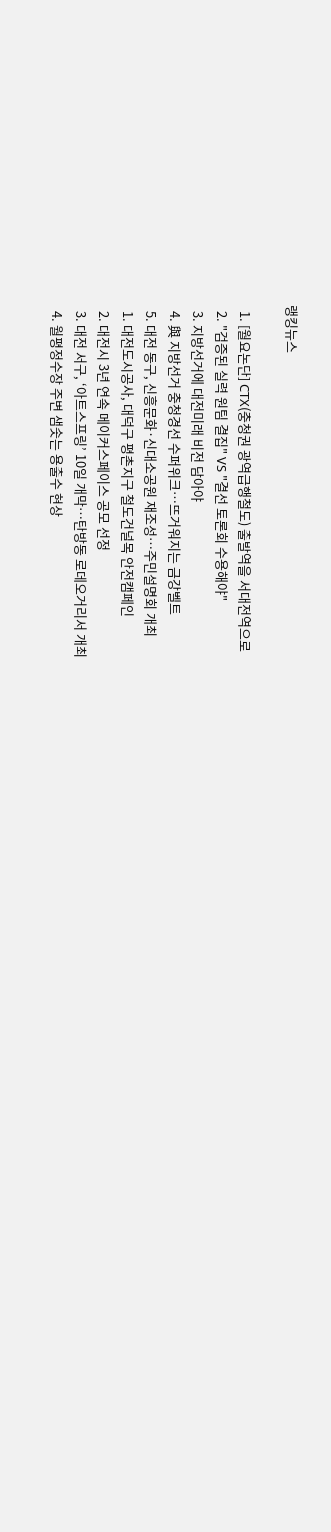랭킹뉴스

  1. [월요논단] CTX(충청권 광역급행철도) 출발역을 서대전역으로
  2. "검증된 실력 원팀 결집" VS "결선 토론회 수용해야"
  3. 지방선거에 대전미래 비전 담아야
  4. 與 지방선거 충청경선 수퍼위크…뜨거워지는 금강벨트
  5. 대전 동구, 신흥문화·신대소공원 재조성…주민설명회 개최
  1. 대전도시공사, 대덕구 평촌지구 철도건널목 안전캠페인
  2. 대전시 3년 연속 메이커스페이스 공모 선정
  3. 대전 서구, ‘아트스프링’ 10일 개막…탄방동 로데오거리서 개최
  4. 월평정수장 주변 샘솟는 용출수 현상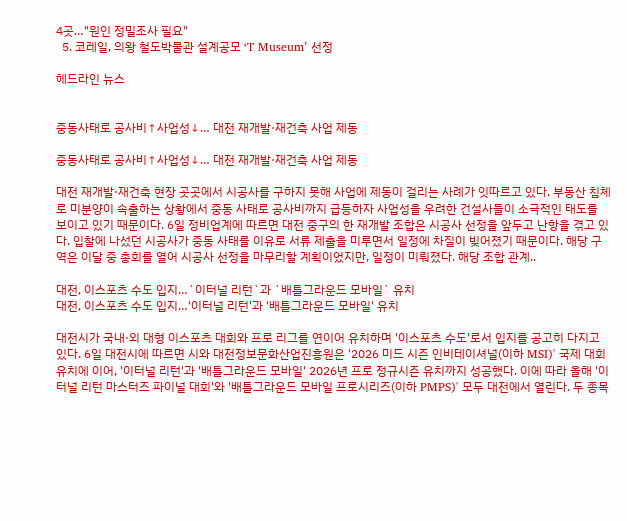4곳…"원인 정밀조사 필요"
  5. 코레일, 의왕 철도박물관 설계공모 ‘T Museum’ 선정

헤드라인 뉴스


중동사태로 공사비↑사업성↓… 대전 재개발·재건축 사업 제동

중동사태로 공사비↑사업성↓… 대전 재개발·재건축 사업 제동

대전 재개발·재건축 현장 곳곳에서 시공사를 구하지 못해 사업에 제동이 걸리는 사례가 잇따르고 있다. 부동산 침체로 미분양이 속출하는 상황에서 중동 사태로 공사비까지 급등하자 사업성을 우려한 건설사들이 소극적인 태도를 보이고 있기 때문이다. 6일 정비업계에 따르면 대전 중구의 한 재개발 조합은 시공사 선정을 앞두고 난항을 겪고 있다. 입찰에 나섰던 시공사가 중동 사태를 이유로 서류 제출을 미루면서 일정에 차질이 빚어졌기 때문이다. 해당 구역은 이달 중 총회를 열어 시공사 선정을 마무리할 계획이었지만, 일정이 미뤄졌다. 해당 조합 관계..

대전, 이스포츠 수도 입지…`이터널 리턴`과 `배틀그라운드 모바일` 유치
대전, 이스포츠 수도 입지…'이터널 리턴'과 '배틀그라운드 모바일' 유치

대전시가 국내·외 대형 이스포츠 대회와 프로 리그를 연이어 유치하며 '이스포츠 수도'로서 입지를 공고히 다지고 있다. 6일 대전시에 따르면 시와 대전정보문화산업진흥원은 '2026 미드 시즌 인비테이셔널(이하 MSI)' 국제 대회 유치에 이어, '이터널 리턴'과 '배틀그라운드 모바일' 2026년 프로 정규시즌 유치까지 성공했다. 이에 따라 올해 '이터널 리턴 마스터즈 파이널 대회'와 '배틀그라운드 모바일 프로시리즈(이하 PMPS)' 모두 대전에서 열린다. 두 종목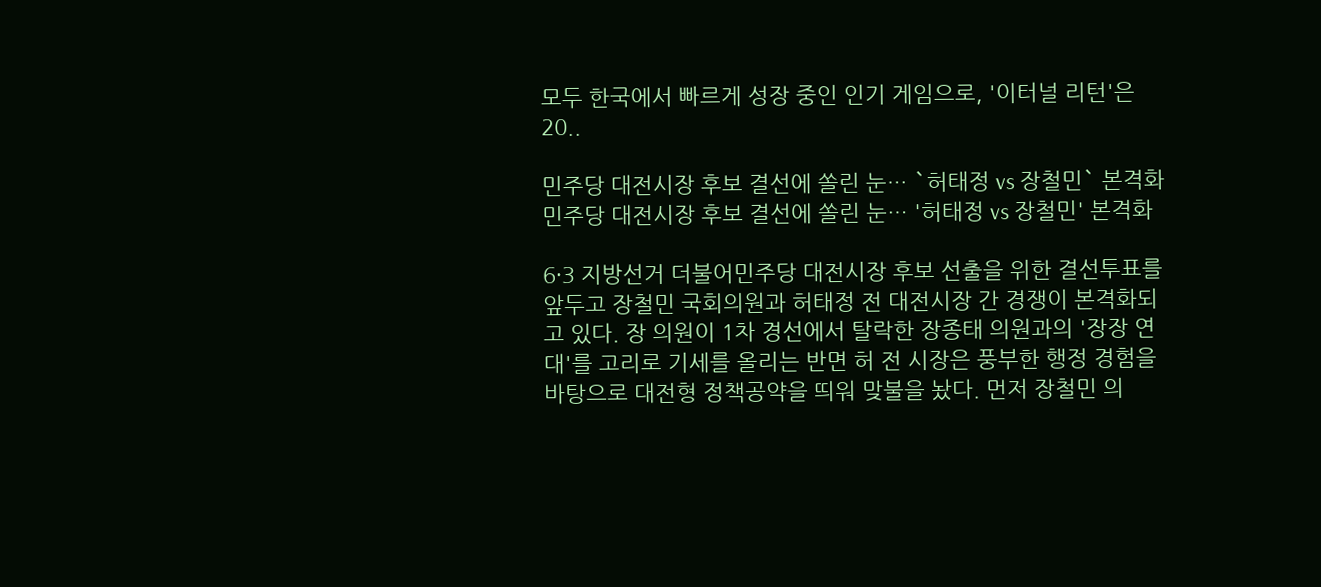모두 한국에서 빠르게 성장 중인 인기 게임으로, '이터널 리턴'은 20..

민주당 대전시장 후보 결선에 쏠린 눈… `허태정 vs 장철민` 본격화
민주당 대전시장 후보 결선에 쏠린 눈… '허태정 vs 장철민' 본격화

6·3 지방선거 더불어민주당 대전시장 후보 선출을 위한 결선투표를 앞두고 장철민 국회의원과 허태정 전 대전시장 간 경쟁이 본격화되고 있다. 장 의원이 1차 경선에서 탈락한 장종태 의원과의 '장장 연대'를 고리로 기세를 올리는 반면 허 전 시장은 풍부한 행정 경험을 바탕으로 대전형 정책공약을 띄워 맞불을 놨다. 먼저 장철민 의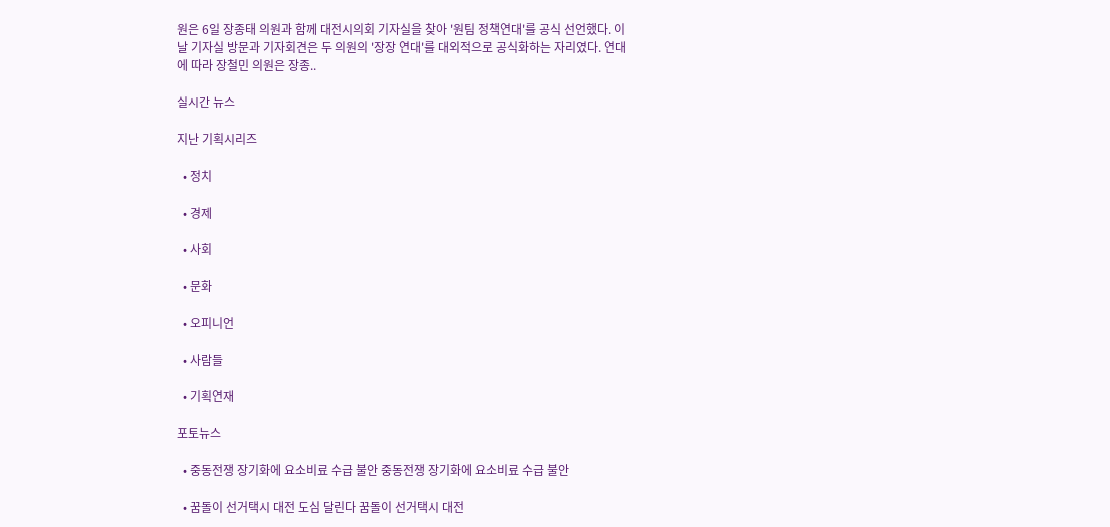원은 6일 장종태 의원과 함께 대전시의회 기자실을 찾아 '원팀 정책연대'를 공식 선언했다. 이날 기자실 방문과 기자회견은 두 의원의 '장장 연대'를 대외적으로 공식화하는 자리였다. 연대에 따라 장철민 의원은 장종..

실시간 뉴스

지난 기획시리즈

  • 정치

  • 경제

  • 사회

  • 문화

  • 오피니언

  • 사람들

  • 기획연재

포토뉴스

  • 중동전쟁 장기화에 요소비료 수급 불안 중동전쟁 장기화에 요소비료 수급 불안

  • 꿈돌이 선거택시 대전 도심 달린다 꿈돌이 선거택시 대전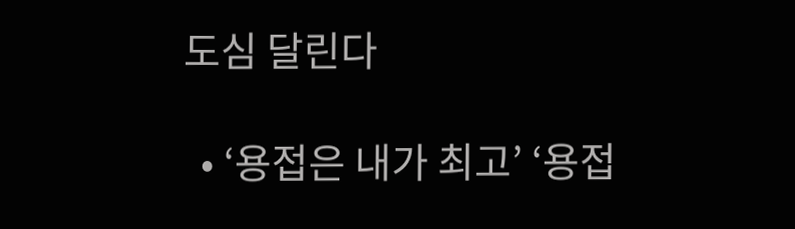도심 달린다

  • ‘용접은 내가 최고’ ‘용접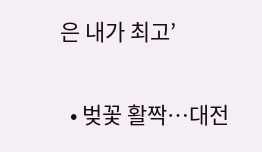은 내가 최고’

  • 벚꽃 활짝…대전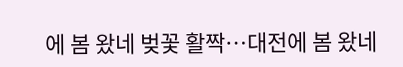에 봄 왔네 벚꽃 활짝…대전에 봄 왔네